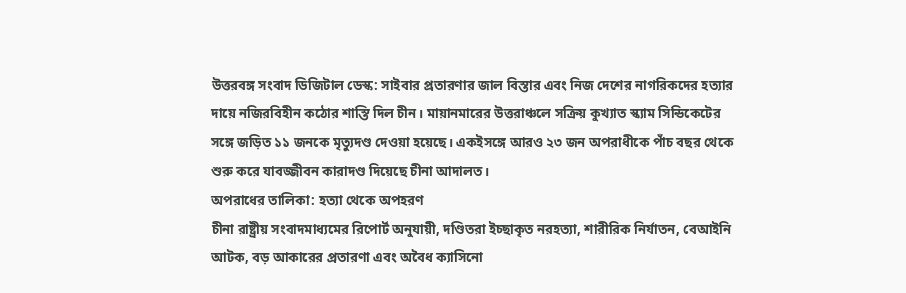উত্তরবঙ্গ সংবাদ ডিজিটাল ডেস্ক: সাইবার প্রতারণার জাল বিস্তার এবং নিজ দেশের নাগরিকদের হত্যার দায়ে নজিরবিহীন কঠোর শাস্তি দিল চীন। মায়ানমারের উত্তরাঞ্চলে সক্রিয় কুখ্যাত স্ক্যাম সিন্ডিকেটের সঙ্গে জড়িত ১১ জনকে মৃত্যুদণ্ড দেওয়া হয়েছে। একইসঙ্গে আরও ২৩ জন অপরাধীকে পাঁচ বছর থেকে শুরু করে যাবজ্জীবন কারাদণ্ড দিয়েছে চীনা আদালত।
অপরাধের তালিকা: হত্যা থেকে অপহরণ
চীনা রাষ্ট্রীয় সংবাদমাধ্যমের রিপোর্ট অনুযায়ী, দণ্ডিতরা ইচ্ছাকৃত নরহত্যা, শারীরিক নির্যাতন, বেআইনি আটক, বড় আকারের প্রতারণা এবং অবৈধ ক্যাসিনো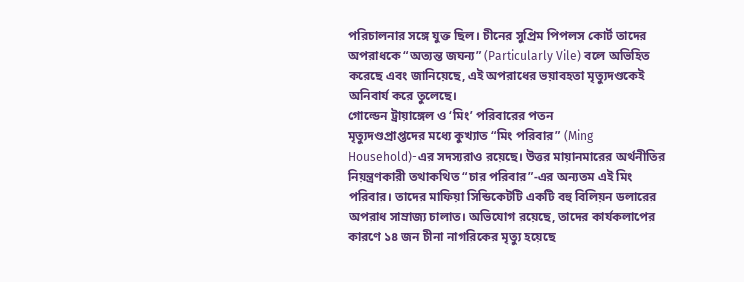পরিচালনার সঙ্গে যুক্ত ছিল। চীনের সুপ্রিম পিপলস কোর্ট তাদের অপরাধকে “অত্যন্ত জঘন্য” (Particularly Vile) বলে অভিহিত করেছে এবং জানিয়েছে, এই অপরাধের ভয়াবহতা মৃত্যুদণ্ডকেই অনিবার্য করে তুলেছে।
গোল্ডেন ট্রায়াঙ্গেল ও ‘মিং’ পরিবারের পতন
মৃত্যুদণ্ডপ্রাপ্তদের মধ্যে কুখ্যাত “মিং পরিবার” (Ming Household)-এর সদস্যরাও রয়েছে। উত্তর মায়ানমারের অর্থনীতির নিয়ন্ত্রণকারী তথাকথিত “চার পরিবার”-এর অন্যতম এই মিং পরিবার। তাদের মাফিয়া সিন্ডিকেটটি একটি বহু বিলিয়ন ডলারের অপরাধ সাম্রাজ্য চালাত। অভিযোগ রয়েছে, তাদের কার্যকলাপের কারণে ১৪ জন চীনা নাগরিকের মৃত্যু হয়েছে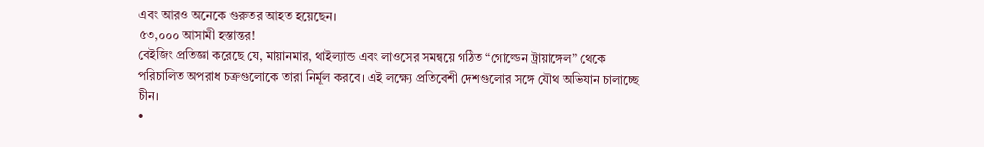এবং আরও অনেকে গুরুতর আহত হয়েছেন।
৫৩,০০০ আসামী হস্তান্তর!
বেইজিং প্রতিজ্ঞা করেছে যে, মায়ানমার, থাইল্যান্ড এবং লাওসের সমন্বয়ে গঠিত “গোল্ডেন ট্রায়াঙ্গেল” থেকে পরিচালিত অপরাধ চক্রগুলোকে তারা নির্মূল করবে। এই লক্ষ্যে প্রতিবেশী দেশগুলোর সঙ্গে যৌথ অভিযান চালাচ্ছে চীন।
•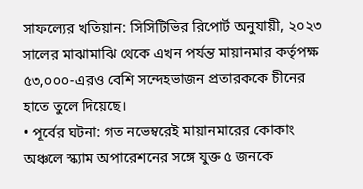সাফল্যের খতিয়ান: সিসিটিভির রিপোর্ট অনুযায়ী, ২০২৩ সালের মাঝামাঝি থেকে এখন পর্যন্ত মায়ানমার কর্তৃপক্ষ ৫৩,০০০-এরও বেশি সন্দেহভাজন প্রতারককে চীনের হাতে তুলে দিয়েছে।
• পূর্বের ঘটনা: গত নভেম্বরেই মায়ানমারের কোকাং অঞ্চলে স্ক্যাম অপারেশনের সঙ্গে যুক্ত ৫ জনকে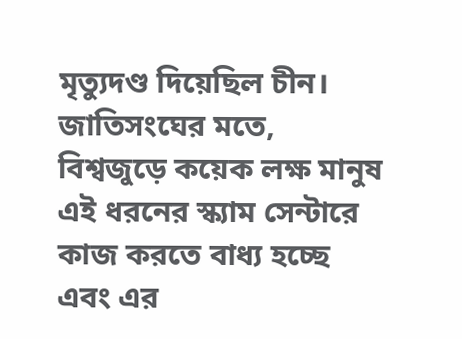মৃত্যুদণ্ড দিয়েছিল চীন।
জাতিসংঘের মতে, বিশ্বজুড়ে কয়েক লক্ষ মানুষ এই ধরনের স্ক্যাম সেন্টারে কাজ করতে বাধ্য হচ্ছে এবং এর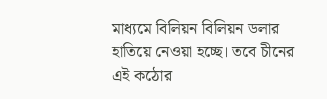মাধ্যমে বিলিয়ন বিলিয়ন ডলার হাতিয়ে নেওয়া হচ্ছে। তবে চীনের এই কঠোর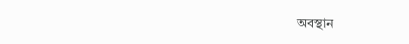অবস্থান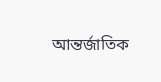আন্তর্জাতিক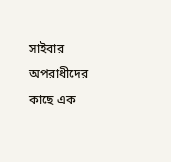সাইবার অপরাধীদের কাছে এক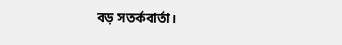বড় সতর্কবার্তা।